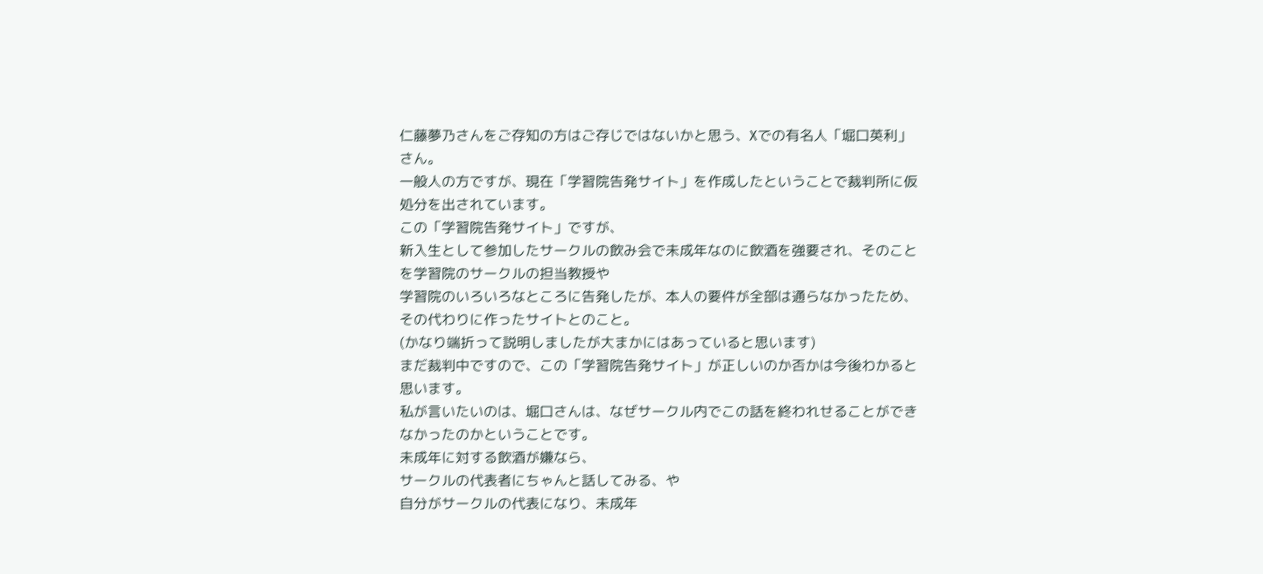仁藤夢乃さんをご存知の方はご存じではないかと思う、Xでの有名人「堀口英利」さん。
一般人の方ですが、現在「学習院告発サイト」を作成したということで裁判所に仮処分を出されています。
この「学習院告発サイト」ですが、
新入生として参加したサークルの飲み会で未成年なのに飲酒を強要され、そのことを学習院のサークルの担当教授や
学習院のいろいろなところに告発したが、本人の要件が全部は通らなかったため、その代わりに作ったサイトとのこと。
(かなり端折って説明しましたが大まかにはあっていると思います)
まだ裁判中ですので、この「学習院告発サイト」が正しいのか否かは今後わかると思います。
私が言いたいのは、堀口さんは、なぜサークル内でこの話を終われせることができなかったのかということです。
未成年に対する飲酒が嫌なら、
サークルの代表者にちゃんと話してみる、や
自分がサークルの代表になり、未成年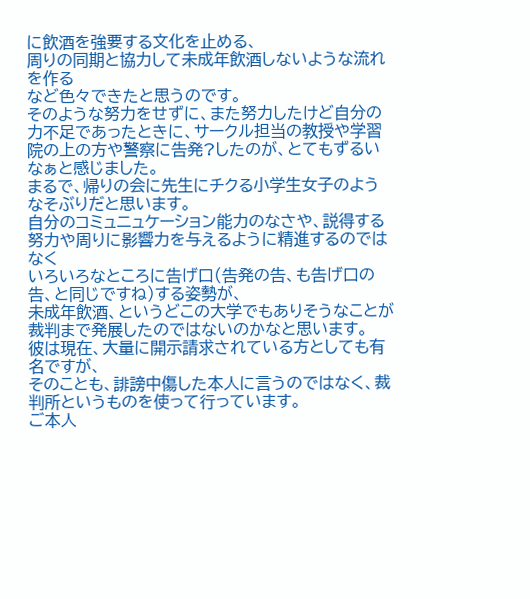に飲酒を強要する文化を止める、
周りの同期と協力して未成年飲酒しないような流れを作る
など色々できたと思うのです。
そのような努力をせずに、また努力したけど自分の力不足であったときに、サークル担当の教授や学習院の上の方や警察に告発?したのが、とてもずるいなぁと感じました。
まるで、帰りの会に先生にチクる小学生女子のようなそぶりだと思います。
自分のコミュニュケーション能力のなさや、説得する努力や周りに影響力を与えるように精進するのではなく
いろいろなところに告げ口(告発の告、も告げ口の告、と同じですね)する姿勢が、
未成年飲酒、というどこの大学でもありそうなことが裁判まで発展したのではないのかなと思います。
彼は現在、大量に開示請求されている方としても有名ですが、
そのことも、誹謗中傷した本人に言うのではなく、裁判所というものを使って行っています。
ご本人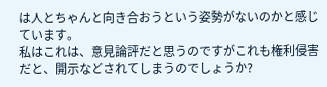は人とちゃんと向き合おうという姿勢がないのかと感じています。
私はこれは、意見論評だと思うのですがこれも権利侵害だと、開示などされてしまうのでしょうか?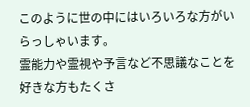このように世の中にはいろいろな方がいらっしゃいます。
霊能力や霊視や予言など不思議なことを好きな方もたくさ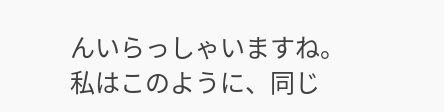んいらっしゃいますね。
私はこのように、同じ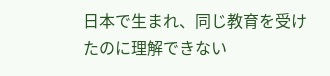日本で生まれ、同じ教育を受けたのに理解できない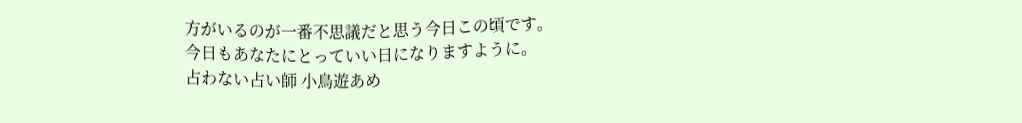方がいるのが一番不思議だと思う今日この頃です。
今日もあなたにとっていい日になりますように。
占わない占い師 小鳥遊あめ